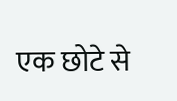एक छोटे से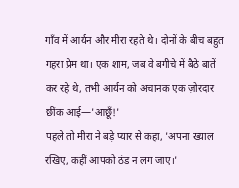गाँव में आर्यन और मीरा रहते थे। दोनों के बीच बहुत गहरा प्रेम था। एक शाम, जब वे बगीचे में बैठे बातें कर रहे थे, तभी आर्यन को अचानक एक ज़ोरदार छींक आई—'आछूँ!'
पहले तो मीरा ने बड़े प्यार से कहा, 'अपना ख्याल रखिए, कहीं आपको ठंड न लग जाए।'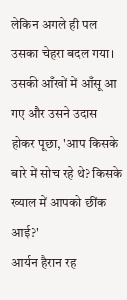लेकिन अगले ही पल उसका चेहरा बदल गया। उसकी आँखों में आँसू आ गए और उसने उदास होकर पूछा, 'आप किसके बारे में सोच रहे थे? किसके ख्याल में आपको छींक आई?'
आर्यन हैरान रह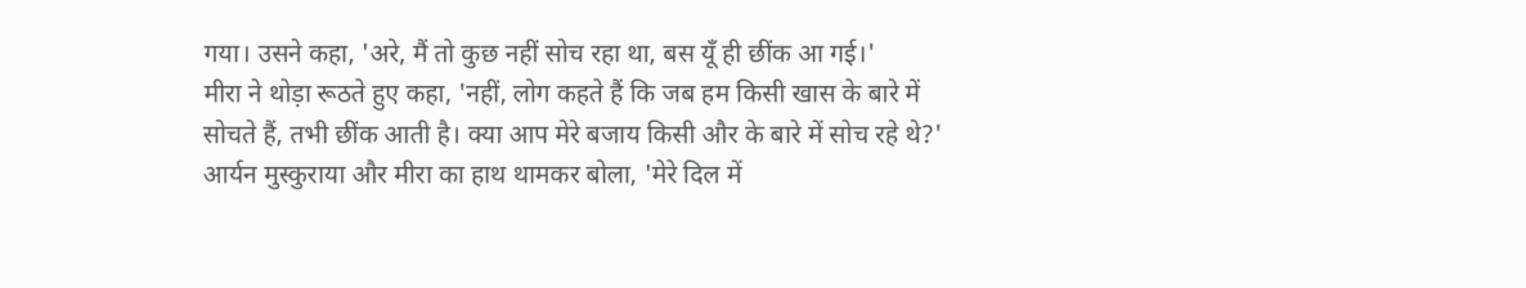गया। उसने कहा, 'अरे, मैं तो कुछ नहीं सोच रहा था, बस यूँ ही छींक आ गई।'
मीरा ने थोड़ा रूठते हुए कहा, 'नहीं, लोग कहते हैं कि जब हम किसी खास के बारे में सोचते हैं, तभी छींक आती है। क्या आप मेरे बजाय किसी और के बारे में सोच रहे थे?'
आर्यन मुस्कुराया और मीरा का हाथ थामकर बोला, 'मेरे दिल में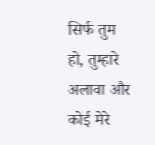सिर्फ तुम हो, तुम्हारे अलावा और कोई मेरे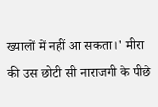ख्यालों में नहीं आ सकता।' मीरा की उस छोटी सी नाराजगी के पीछे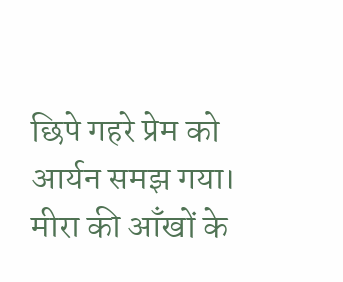छिपे गहरे प्रेम को आर्यन समझ गया। मीरा की आँखों के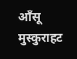आँसू मुस्कुराहट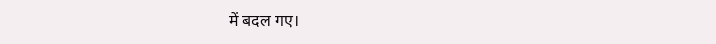में बदल गए।